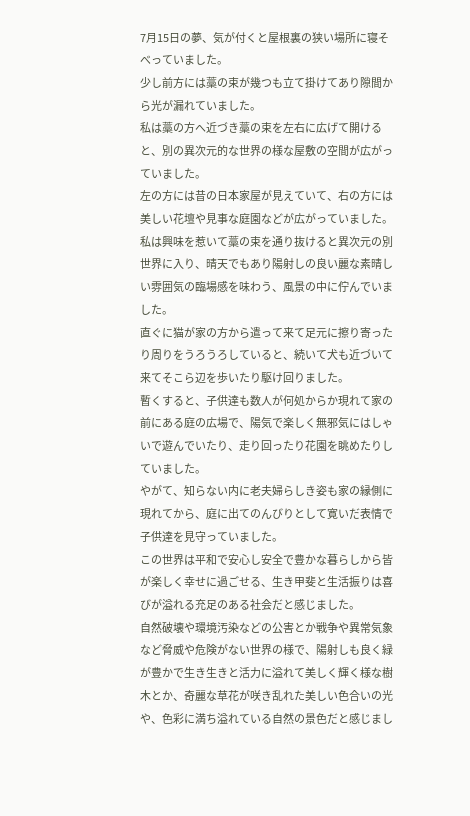7月15日の夢、気が付くと屋根裏の狭い場所に寝そべっていました。
少し前方には藁の束が幾つも立て掛けてあり隙間から光が漏れていました。
私は藁の方へ近づき藁の束を左右に広げて開けると、別の異次元的な世界の様な屋敷の空間が広がっていました。
左の方には昔の日本家屋が見えていて、右の方には美しい花壇や見事な庭園などが広がっていました。
私は興味を惹いて藁の束を通り抜けると異次元の別世界に入り、晴天でもあり陽射しの良い麗な素晴しい雰囲気の臨場感を味わう、風景の中に佇んでいました。
直ぐに猫が家の方から遣って来て足元に擦り寄ったり周りをうろうろしていると、続いて犬も近づいて来てそこら辺を歩いたり駆け回りました。
暫くすると、子供達も数人が何処からか現れて家の前にある庭の広場で、陽気で楽しく無邪気にはしゃいで遊んでいたり、走り回ったり花園を眺めたりしていました。
やがて、知らない内に老夫婦らしき姿も家の縁側に現れてから、庭に出てのんびりとして寛いだ表情で子供達を見守っていました。
この世界は平和で安心し安全で豊かな暮らしから皆が楽しく幸せに過ごせる、生き甲斐と生活振りは喜びが溢れる充足のある社会だと感じました。
自然破壊や環境汚染などの公害とか戦争や異常気象など脅威や危険がない世界の様で、陽射しも良く緑が豊かで生き生きと活力に溢れて美しく輝く様な樹木とか、奇麗な草花が咲き乱れた美しい色合いの光や、色彩に満ち溢れている自然の景色だと感じまし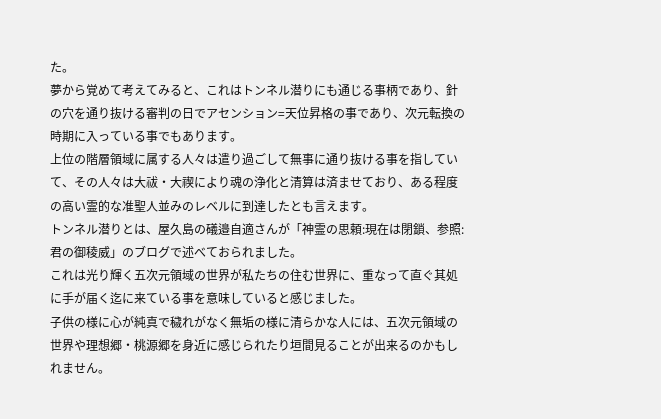た。
夢から覚めて考えてみると、これはトンネル潜りにも通じる事柄であり、針の穴を通り抜ける審判の日でアセンション=天位昇格の事であり、次元転換の時期に入っている事でもあります。
上位の階層領域に属する人々は遣り過ごして無事に通り抜ける事を指していて、その人々は大祓・大禊により魂の浄化と清算は済ませており、ある程度の高い霊的な准聖人並みのレベルに到達したとも言えます。
トンネル潜りとは、屋久島の礒邉自適さんが「神霊の思頼:現在は閉鎖、参照:君の御稜威」のブログで述べておられました。
これは光り輝く五次元領域の世界が私たちの住む世界に、重なって直ぐ其処に手が届く迄に来ている事を意味していると感じました。
子供の様に心が純真で穢れがなく無垢の様に清らかな人には、五次元領域の世界や理想郷・桃源郷を身近に感じられたり垣間見ることが出来るのかもしれません。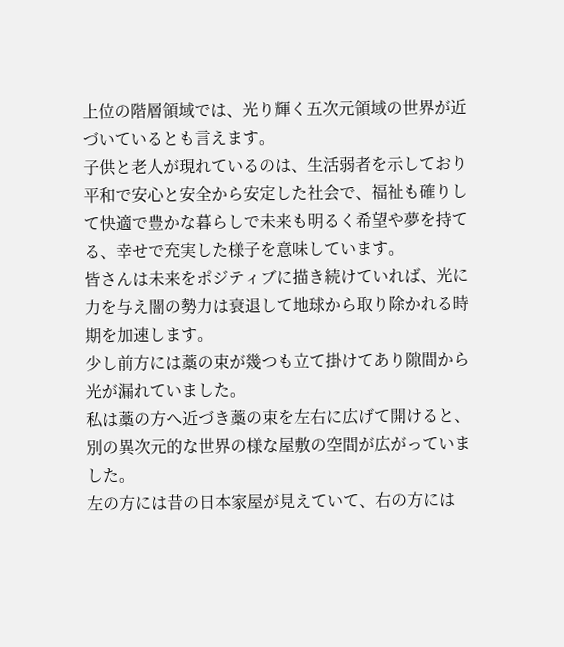上位の階層領域では、光り輝く五次元領域の世界が近づいているとも言えます。
子供と老人が現れているのは、生活弱者を示しており平和で安心と安全から安定した社会で、福祉も確りして快適で豊かな暮らしで未来も明るく希望や夢を持てる、幸せで充実した様子を意味しています。
皆さんは未来をポジティブに描き続けていれば、光に力を与え闇の勢力は衰退して地球から取り除かれる時期を加速します。
少し前方には藁の束が幾つも立て掛けてあり隙間から光が漏れていました。
私は藁の方へ近づき藁の束を左右に広げて開けると、別の異次元的な世界の様な屋敷の空間が広がっていました。
左の方には昔の日本家屋が見えていて、右の方には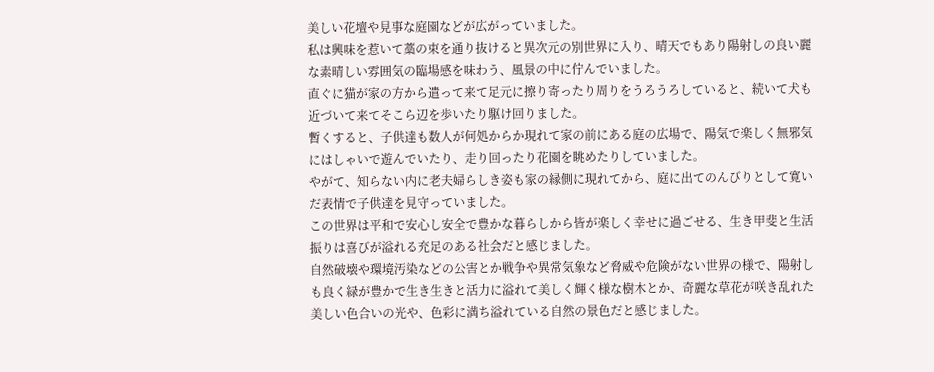美しい花壇や見事な庭園などが広がっていました。
私は興味を惹いて藁の束を通り抜けると異次元の別世界に入り、晴天でもあり陽射しの良い麗な素晴しい雰囲気の臨場感を味わう、風景の中に佇んでいました。
直ぐに猫が家の方から遣って来て足元に擦り寄ったり周りをうろうろしていると、続いて犬も近づいて来てそこら辺を歩いたり駆け回りました。
暫くすると、子供達も数人が何処からか現れて家の前にある庭の広場で、陽気で楽しく無邪気にはしゃいで遊んでいたり、走り回ったり花園を眺めたりしていました。
やがて、知らない内に老夫婦らしき姿も家の縁側に現れてから、庭に出てのんびりとして寛いだ表情で子供達を見守っていました。
この世界は平和で安心し安全で豊かな暮らしから皆が楽しく幸せに過ごせる、生き甲斐と生活振りは喜びが溢れる充足のある社会だと感じました。
自然破壊や環境汚染などの公害とか戦争や異常気象など脅威や危険がない世界の様で、陽射しも良く緑が豊かで生き生きと活力に溢れて美しく輝く様な樹木とか、奇麗な草花が咲き乱れた美しい色合いの光や、色彩に満ち溢れている自然の景色だと感じました。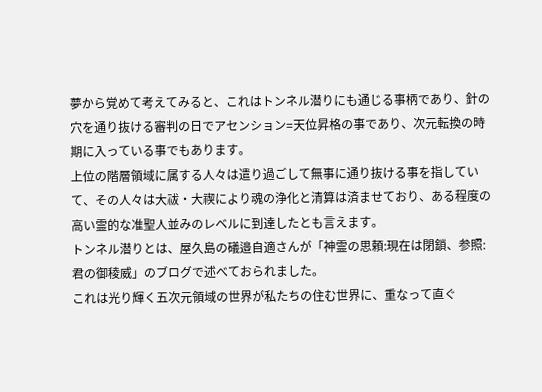夢から覚めて考えてみると、これはトンネル潜りにも通じる事柄であり、針の穴を通り抜ける審判の日でアセンション=天位昇格の事であり、次元転換の時期に入っている事でもあります。
上位の階層領域に属する人々は遣り過ごして無事に通り抜ける事を指していて、その人々は大祓・大禊により魂の浄化と清算は済ませており、ある程度の高い霊的な准聖人並みのレベルに到達したとも言えます。
トンネル潜りとは、屋久島の礒邉自適さんが「神霊の思頼:現在は閉鎖、参照:君の御稜威」のブログで述べておられました。
これは光り輝く五次元領域の世界が私たちの住む世界に、重なって直ぐ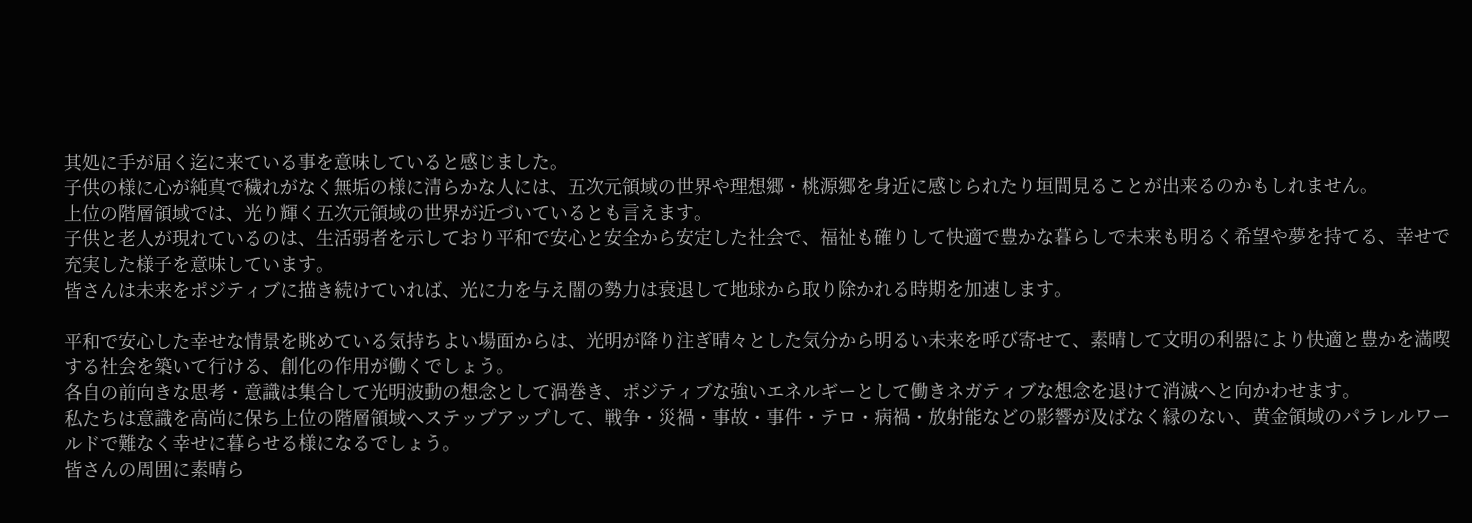其処に手が届く迄に来ている事を意味していると感じました。
子供の様に心が純真で穢れがなく無垢の様に清らかな人には、五次元領域の世界や理想郷・桃源郷を身近に感じられたり垣間見ることが出来るのかもしれません。
上位の階層領域では、光り輝く五次元領域の世界が近づいているとも言えます。
子供と老人が現れているのは、生活弱者を示しており平和で安心と安全から安定した社会で、福祉も確りして快適で豊かな暮らしで未来も明るく希望や夢を持てる、幸せで充実した様子を意味しています。
皆さんは未来をポジティブに描き続けていれば、光に力を与え闇の勢力は衰退して地球から取り除かれる時期を加速します。

平和で安心した幸せな情景を眺めている気持ちよい場面からは、光明が降り注ぎ晴々とした気分から明るい未来を呼び寄せて、素晴して文明の利器により快適と豊かを満喫する社会を築いて行ける、創化の作用が働くでしょう。
各自の前向きな思考・意識は集合して光明波動の想念として渦巻き、ポジティブな強いエネルギーとして働きネガティブな想念を退けて消滅へと向かわせます。
私たちは意識を高尚に保ち上位の階層領域へステップアップして、戦争・災禍・事故・事件・テロ・病禍・放射能などの影響が及ばなく縁のない、黄金領域のパラレルワールドで難なく幸せに暮らせる様になるでしょう。
皆さんの周囲に素晴ら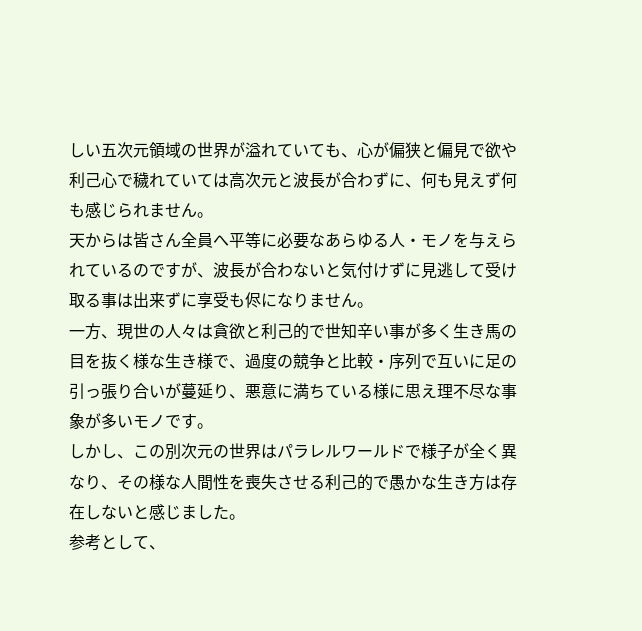しい五次元領域の世界が溢れていても、心が偏狭と偏見で欲や利己心で穢れていては高次元と波長が合わずに、何も見えず何も感じられません。
天からは皆さん全員へ平等に必要なあらゆる人・モノを与えられているのですが、波長が合わないと気付けずに見逃して受け取る事は出来ずに享受も侭になりません。
一方、現世の人々は貪欲と利己的で世知辛い事が多く生き馬の目を抜く様な生き様で、過度の競争と比較・序列で互いに足の引っ張り合いが蔓延り、悪意に満ちている様に思え理不尽な事象が多いモノです。
しかし、この別次元の世界はパラレルワールドで様子が全く異なり、その様な人間性を喪失させる利己的で愚かな生き方は存在しないと感じました。
参考として、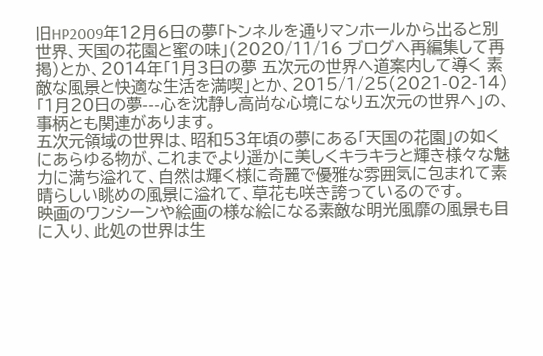旧HP2009年12月6日の夢「トンネルを通りマンホールから出ると別世界、天国の花園と蜜の味」(2020/11/16 ブログへ再編集して再掲)とか、2014年「1月3日の夢 五次元の世界へ道案内して導く 素敵な風景と快適な生活を満喫」とか、2015/1/25(2021-02-14)「1月20日の夢---心を沈静し高尚な心境になり五次元の世界へ」の、事柄とも関連があります。
五次元領域の世界は、昭和53年頃の夢にある「天国の花園」の如くにあらゆる物が、これまでより遥かに美しくキラキラと輝き様々な魅力に満ち溢れて、自然は輝く様に奇麗で優雅な雰囲気に包まれて素晴らしい眺めの風景に溢れて、草花も咲き誇っているのです。
映画のワンシーンや絵画の様な絵になる素敵な明光風靡の風景も目に入り、此処の世界は生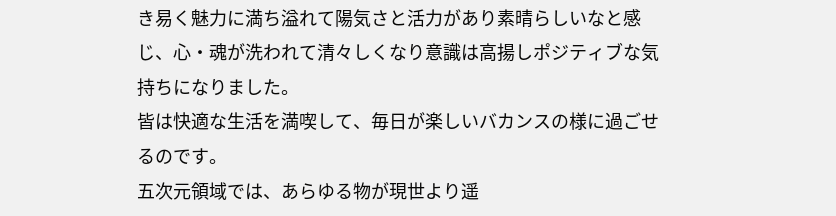き易く魅力に満ち溢れて陽気さと活力があり素晴らしいなと感じ、心・魂が洗われて清々しくなり意識は高揚しポジティブな気持ちになりました。
皆は快適な生活を満喫して、毎日が楽しいバカンスの様に過ごせるのです。
五次元領域では、あらゆる物が現世より遥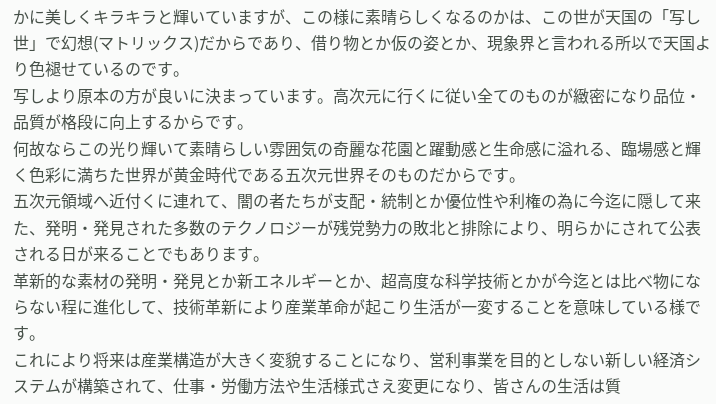かに美しくキラキラと輝いていますが、この様に素晴らしくなるのかは、この世が天国の「写し世」で幻想(マトリックス)だからであり、借り物とか仮の姿とか、現象界と言われる所以で天国より色褪せているのです。
写しより原本の方が良いに決まっています。高次元に行くに従い全てのものが緻密になり品位・品質が格段に向上するからです。
何故ならこの光り輝いて素晴らしい雰囲気の奇麗な花園と躍動感と生命感に溢れる、臨場感と輝く色彩に満ちた世界が黄金時代である五次元世界そのものだからです。
五次元領域へ近付くに連れて、闇の者たちが支配・統制とか優位性や利権の為に今迄に隠して来た、発明・発見された多数のテクノロジーが残党勢力の敗北と排除により、明らかにされて公表される日が来ることでもあります。
革新的な素材の発明・発見とか新エネルギーとか、超高度な科学技術とかが今迄とは比べ物にならない程に進化して、技術革新により産業革命が起こり生活が一変することを意味している様です。
これにより将来は産業構造が大きく変貌することになり、営利事業を目的としない新しい経済システムが構築されて、仕事・労働方法や生活様式さえ変更になり、皆さんの生活は質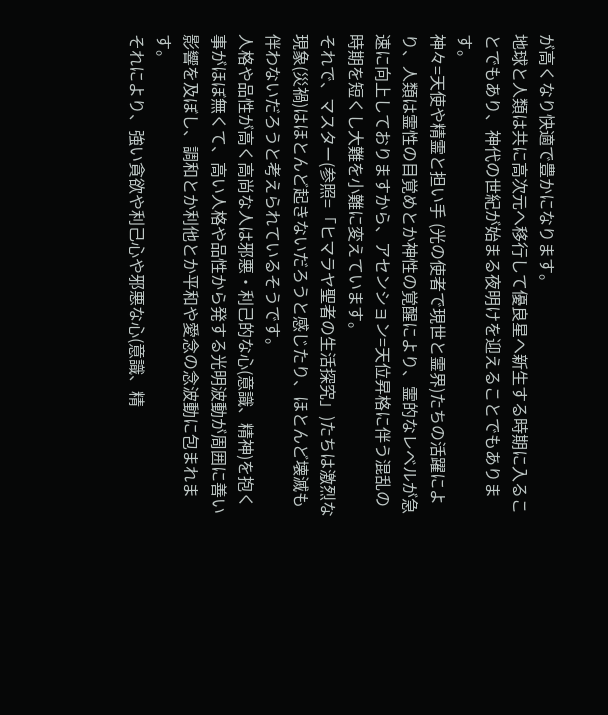が高くなり快適で豊かになります。
地球と人類は共に高次元へ移行して優良星へ新生する時期に入ることでもあり、神代の世紀が始まる夜明けを迎えることでもあります。
神々=天使や精霊と担い手 (光の使者で現世と霊界)たちの活躍により、人類は霊性の目覚めとか神性の覚醒により、霊的なレベルが急速に向上しておりますから、アセンション=天位昇格に伴う混乱の時期を短くし大難を小難に変えています。
それで、マスター(参照=「ヒマラヤ聖者の生活探究」)たちは激烈な現象(災禍)はほとんど起きないだろうと感じたり、ほとんど壊滅も伴わないだろうと考えられているそうです。
人格や品性が高く高尚な人は邪悪・利己的な心(意識、精神)を抱く事がほぼ無くて、高い人格や品性から発する光明波動が周囲に善い影響を及ぼし、調和とか利他とか平和や愛念の念波動に包まれます。
それにより、強い貪欲や利己心や邪悪な心(意識、精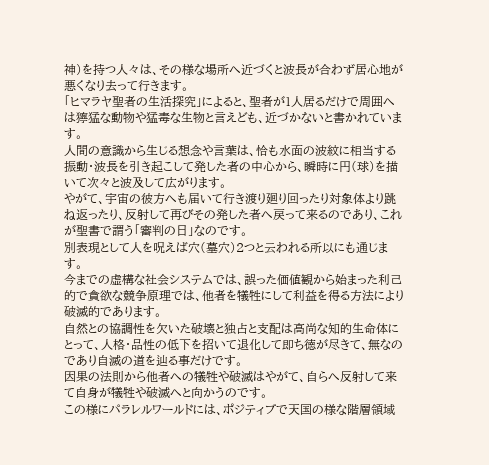神)を持つ人々は、その様な場所へ近づくと波長が合わず居心地が悪くなり去って行きます。
「ヒマラヤ聖者の生活探究」によると、聖者が1人居るだけで周囲へは獰猛な動物や猛毒な生物と言えども、近づかないと書かれています。
人間の意識から生じる想念や言葉は、恰も水面の波紋に相当する振動・波長を引き起こして発した者の中心から、瞬時に円(球)を描いて次々と波及して広がります。
やがて、宇宙の彼方へも届いて行き渡り廻り回ったり対象体より跳ね返ったり、反射して再びその発した者へ戻って来るのであり、これが聖書で謂う「審判の日」なのです。
別表現として人を呪えば穴(墓穴)2つと云われる所以にも通じます。
今までの虚構な社会システムでは、誤った価値観から始まった利己的で貪欲な競争原理では、他者を犠牲にして利益を得る方法により破滅的であります。
自然との協調性を欠いた破壊と独占と支配は高尚な知的生命体にとって、人格・品性の低下を招いて退化して即ち徳が尽きて、無なのであり自滅の道を辿る事だけです。
因果の法則から他者への犠牲や破滅はやがて、自らへ反射して来て自身が犠牲や破滅へと向かうのです。
この様にパラレルワールドには、ポジティブで天国の様な階層領域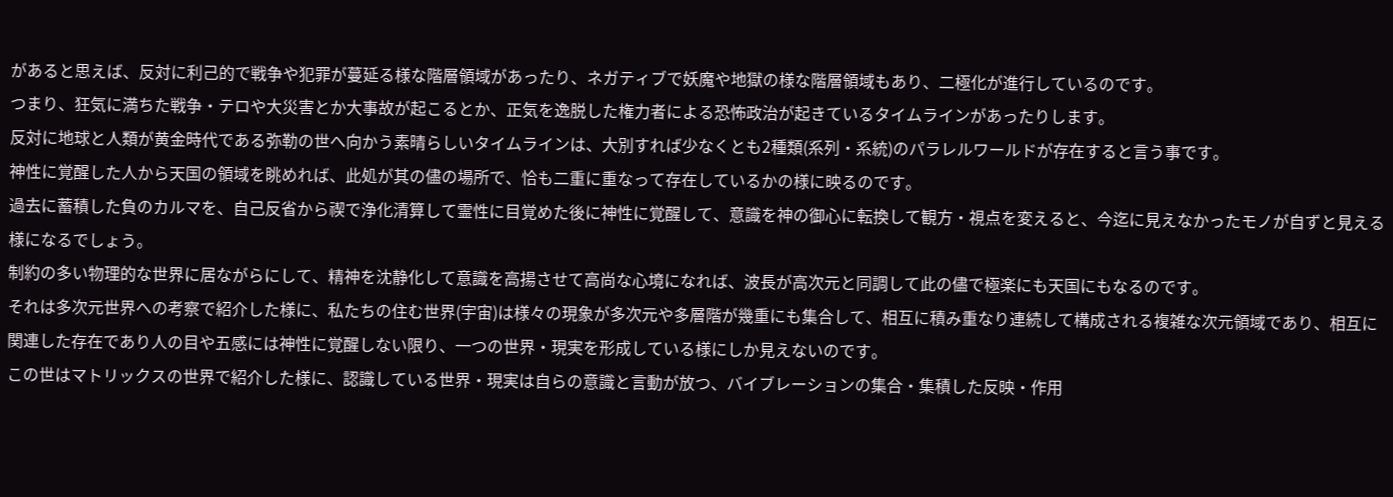があると思えば、反対に利己的で戦争や犯罪が蔓延る様な階層領域があったり、ネガティブで妖魔や地獄の様な階層領域もあり、二極化が進行しているのです。
つまり、狂気に満ちた戦争・テロや大災害とか大事故が起こるとか、正気を逸脱した権力者による恐怖政治が起きているタイムラインがあったりします。
反対に地球と人類が黄金時代である弥勒の世へ向かう素晴らしいタイムラインは、大別すれば少なくとも2種類(系列・系統)のパラレルワールドが存在すると言う事です。
神性に覚醒した人から天国の領域を眺めれば、此処が其の儘の場所で、恰も二重に重なって存在しているかの様に映るのです。
過去に蓄積した負のカルマを、自己反省から禊で浄化清算して霊性に目覚めた後に神性に覚醒して、意識を神の御心に転換して観方・視点を変えると、今迄に見えなかったモノが自ずと見える様になるでしょう。
制約の多い物理的な世界に居ながらにして、精神を沈静化して意識を高揚させて高尚な心境になれば、波長が高次元と同調して此の儘で極楽にも天国にもなるのです。
それは多次元世界への考察で紹介した様に、私たちの住む世界(宇宙)は様々の現象が多次元や多層階が幾重にも集合して、相互に積み重なり連続して構成される複雑な次元領域であり、相互に関連した存在であり人の目や五感には神性に覚醒しない限り、一つの世界・現実を形成している様にしか見えないのです。
この世はマトリックスの世界で紹介した様に、認識している世界・現実は自らの意識と言動が放つ、バイブレーションの集合・集積した反映・作用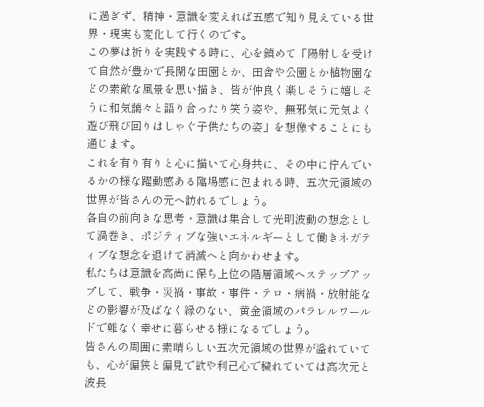に過ぎず、精神・意識を変えれば五感で知り見えている世界・現実も変化して行くのです。
この夢は祈りを実践する時に、心を鎮めて「陽射しを受けて自然が豊かで長閑な田園とか、田舎や公園とか植物園などの素敵な風景を思い描き、皆が仲良く楽しそうに嬉しそうに和気藹々と語り合ったり笑う姿や、無邪気に元気よく遊び飛び回りはしゃぐ子供たちの姿」を想像することにも通じます。
これを有り有りと心に描いて心身共に、その中に佇んでいるかの様な躍動感ある臨場感に包まれる時、五次元領域の世界が皆さんの元へ訪れるでしょう。
各自の前向きな思考・意識は集合して光明波動の想念として渦巻き、ポジティブな強いエネルギーとして働きネガティブな想念を退けて消滅へと向かわせます。
私たちは意識を高尚に保ち上位の階層領域へステップアップして、戦争・災禍・事故・事件・テロ・病禍・放射能などの影響が及ばなく縁のない、黄金領域のパラレルワールドで難なく幸せに暮らせる様になるでしょう。
皆さんの周囲に素晴らしい五次元領域の世界が溢れていても、心が偏狭と偏見で欲や利己心で穢れていては高次元と波長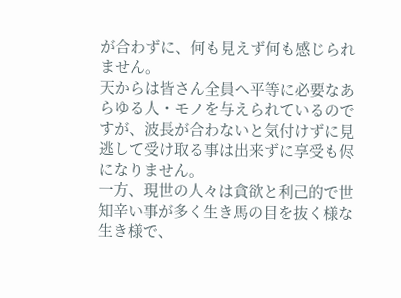が合わずに、何も見えず何も感じられません。
天からは皆さん全員へ平等に必要なあらゆる人・モノを与えられているのですが、波長が合わないと気付けずに見逃して受け取る事は出来ずに享受も侭になりません。
一方、現世の人々は貪欲と利己的で世知辛い事が多く生き馬の目を抜く様な生き様で、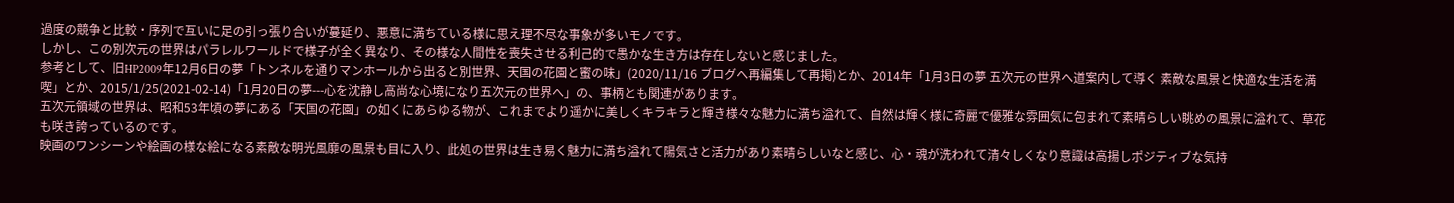過度の競争と比較・序列で互いに足の引っ張り合いが蔓延り、悪意に満ちている様に思え理不尽な事象が多いモノです。
しかし、この別次元の世界はパラレルワールドで様子が全く異なり、その様な人間性を喪失させる利己的で愚かな生き方は存在しないと感じました。
参考として、旧HP2009年12月6日の夢「トンネルを通りマンホールから出ると別世界、天国の花園と蜜の味」(2020/11/16 ブログへ再編集して再掲)とか、2014年「1月3日の夢 五次元の世界へ道案内して導く 素敵な風景と快適な生活を満喫」とか、2015/1/25(2021-02-14)「1月20日の夢---心を沈静し高尚な心境になり五次元の世界へ」の、事柄とも関連があります。
五次元領域の世界は、昭和53年頃の夢にある「天国の花園」の如くにあらゆる物が、これまでより遥かに美しくキラキラと輝き様々な魅力に満ち溢れて、自然は輝く様に奇麗で優雅な雰囲気に包まれて素晴らしい眺めの風景に溢れて、草花も咲き誇っているのです。
映画のワンシーンや絵画の様な絵になる素敵な明光風靡の風景も目に入り、此処の世界は生き易く魅力に満ち溢れて陽気さと活力があり素晴らしいなと感じ、心・魂が洗われて清々しくなり意識は高揚しポジティブな気持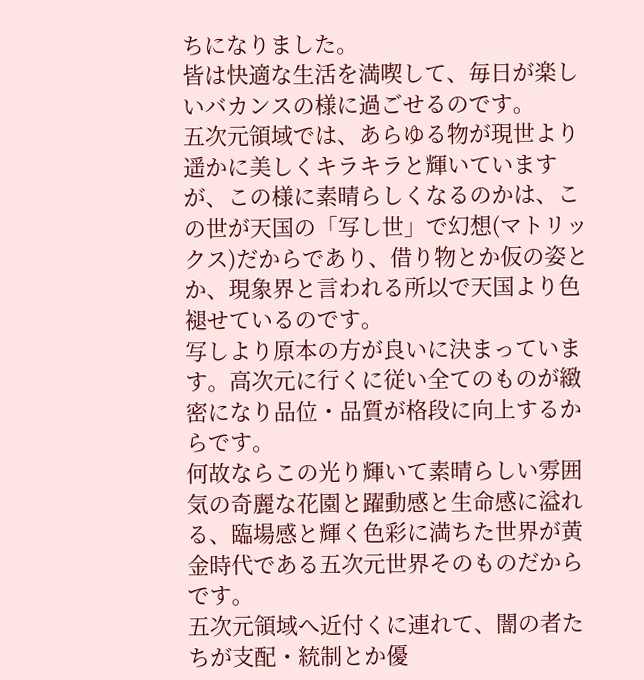ちになりました。
皆は快適な生活を満喫して、毎日が楽しいバカンスの様に過ごせるのです。
五次元領域では、あらゆる物が現世より遥かに美しくキラキラと輝いていますが、この様に素晴らしくなるのかは、この世が天国の「写し世」で幻想(マトリックス)だからであり、借り物とか仮の姿とか、現象界と言われる所以で天国より色褪せているのです。
写しより原本の方が良いに決まっています。高次元に行くに従い全てのものが緻密になり品位・品質が格段に向上するからです。
何故ならこの光り輝いて素晴らしい雰囲気の奇麗な花園と躍動感と生命感に溢れる、臨場感と輝く色彩に満ちた世界が黄金時代である五次元世界そのものだからです。
五次元領域へ近付くに連れて、闇の者たちが支配・統制とか優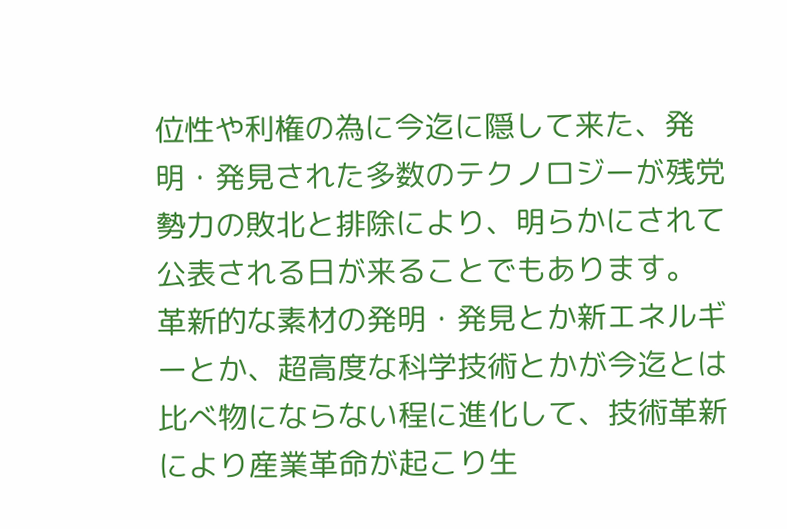位性や利権の為に今迄に隠して来た、発明・発見された多数のテクノロジーが残党勢力の敗北と排除により、明らかにされて公表される日が来ることでもあります。
革新的な素材の発明・発見とか新エネルギーとか、超高度な科学技術とかが今迄とは比べ物にならない程に進化して、技術革新により産業革命が起こり生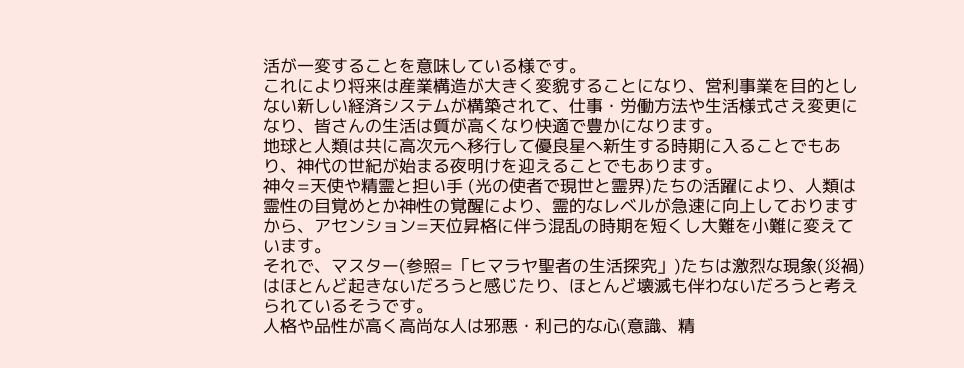活が一変することを意味している様です。
これにより将来は産業構造が大きく変貌することになり、営利事業を目的としない新しい経済システムが構築されて、仕事・労働方法や生活様式さえ変更になり、皆さんの生活は質が高くなり快適で豊かになります。
地球と人類は共に高次元へ移行して優良星へ新生する時期に入ることでもあり、神代の世紀が始まる夜明けを迎えることでもあります。
神々=天使や精霊と担い手 (光の使者で現世と霊界)たちの活躍により、人類は霊性の目覚めとか神性の覚醒により、霊的なレベルが急速に向上しておりますから、アセンション=天位昇格に伴う混乱の時期を短くし大難を小難に変えています。
それで、マスター(参照=「ヒマラヤ聖者の生活探究」)たちは激烈な現象(災禍)はほとんど起きないだろうと感じたり、ほとんど壊滅も伴わないだろうと考えられているそうです。
人格や品性が高く高尚な人は邪悪・利己的な心(意識、精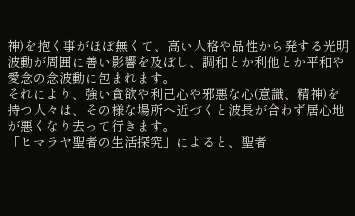神)を抱く事がほぼ無くて、高い人格や品性から発する光明波動が周囲に善い影響を及ぼし、調和とか利他とか平和や愛念の念波動に包まれます。
それにより、強い貪欲や利己心や邪悪な心(意識、精神)を持つ人々は、その様な場所へ近づくと波長が合わず居心地が悪くなり去って行きます。
「ヒマラヤ聖者の生活探究」によると、聖者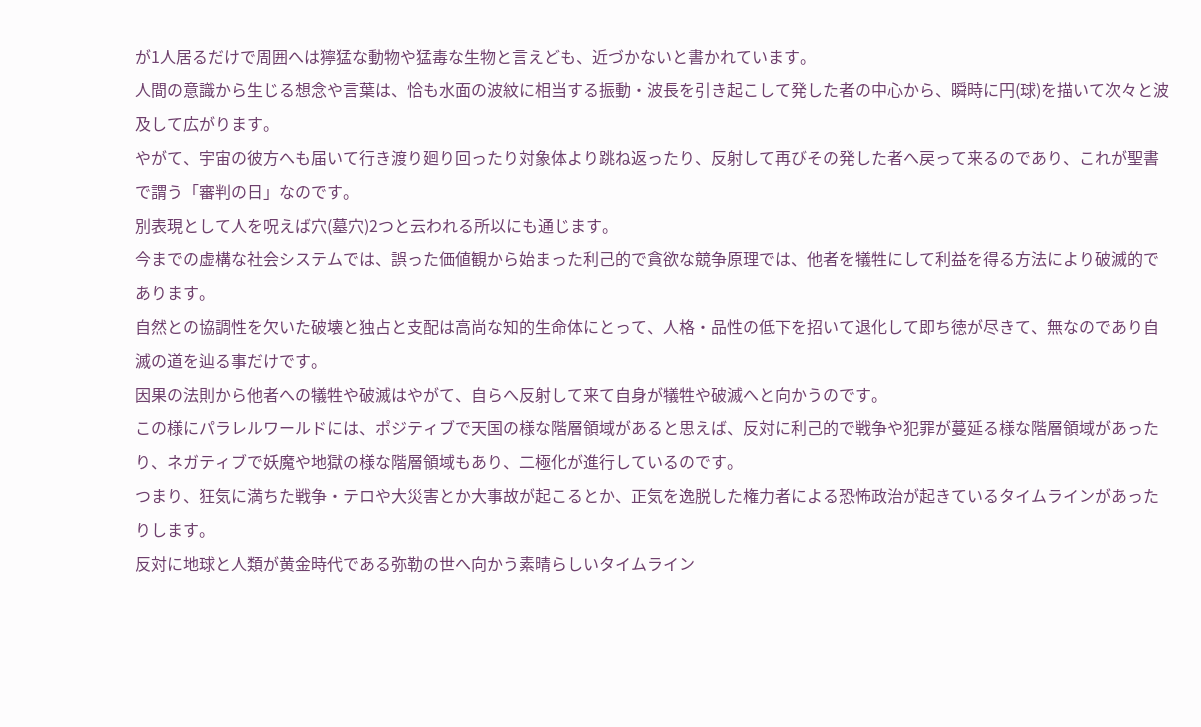が1人居るだけで周囲へは獰猛な動物や猛毒な生物と言えども、近づかないと書かれています。
人間の意識から生じる想念や言葉は、恰も水面の波紋に相当する振動・波長を引き起こして発した者の中心から、瞬時に円(球)を描いて次々と波及して広がります。
やがて、宇宙の彼方へも届いて行き渡り廻り回ったり対象体より跳ね返ったり、反射して再びその発した者へ戻って来るのであり、これが聖書で謂う「審判の日」なのです。
別表現として人を呪えば穴(墓穴)2つと云われる所以にも通じます。
今までの虚構な社会システムでは、誤った価値観から始まった利己的で貪欲な競争原理では、他者を犠牲にして利益を得る方法により破滅的であります。
自然との協調性を欠いた破壊と独占と支配は高尚な知的生命体にとって、人格・品性の低下を招いて退化して即ち徳が尽きて、無なのであり自滅の道を辿る事だけです。
因果の法則から他者への犠牲や破滅はやがて、自らへ反射して来て自身が犠牲や破滅へと向かうのです。
この様にパラレルワールドには、ポジティブで天国の様な階層領域があると思えば、反対に利己的で戦争や犯罪が蔓延る様な階層領域があったり、ネガティブで妖魔や地獄の様な階層領域もあり、二極化が進行しているのです。
つまり、狂気に満ちた戦争・テロや大災害とか大事故が起こるとか、正気を逸脱した権力者による恐怖政治が起きているタイムラインがあったりします。
反対に地球と人類が黄金時代である弥勒の世へ向かう素晴らしいタイムライン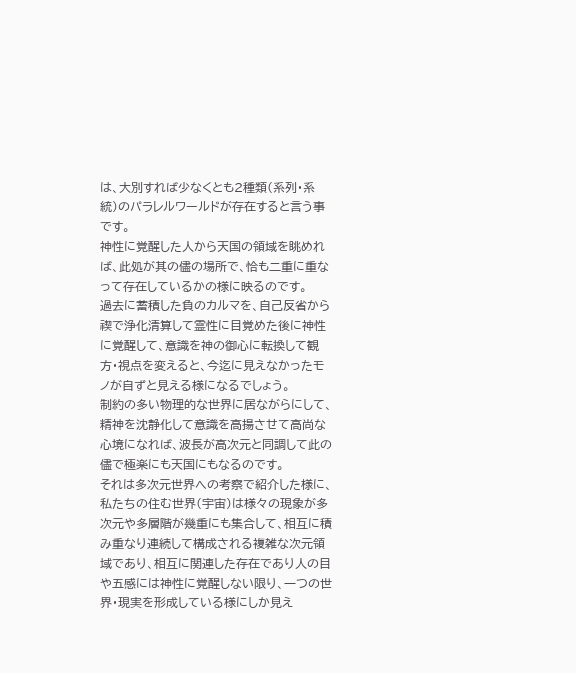は、大別すれば少なくとも2種類(系列・系統)のパラレルワールドが存在すると言う事です。
神性に覚醒した人から天国の領域を眺めれば、此処が其の儘の場所で、恰も二重に重なって存在しているかの様に映るのです。
過去に蓄積した負のカルマを、自己反省から禊で浄化清算して霊性に目覚めた後に神性に覚醒して、意識を神の御心に転換して観方・視点を変えると、今迄に見えなかったモノが自ずと見える様になるでしょう。
制約の多い物理的な世界に居ながらにして、精神を沈静化して意識を高揚させて高尚な心境になれば、波長が高次元と同調して此の儘で極楽にも天国にもなるのです。
それは多次元世界への考察で紹介した様に、私たちの住む世界(宇宙)は様々の現象が多次元や多層階が幾重にも集合して、相互に積み重なり連続して構成される複雑な次元領域であり、相互に関連した存在であり人の目や五感には神性に覚醒しない限り、一つの世界・現実を形成している様にしか見え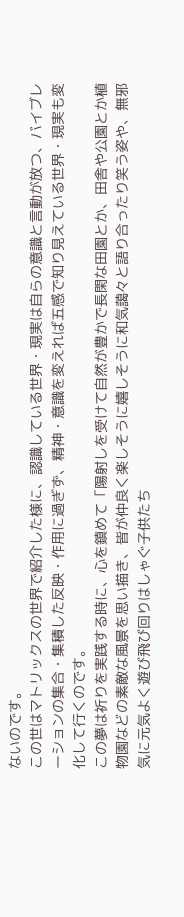ないのです。
この世はマトリックスの世界で紹介した様に、認識している世界・現実は自らの意識と言動が放つ、バイブレーションの集合・集積した反映・作用に過ぎず、精神・意識を変えれば五感で知り見えている世界・現実も変化して行くのです。
この夢は祈りを実践する時に、心を鎮めて「陽射しを受けて自然が豊かで長閑な田園とか、田舎や公園とか植物園などの素敵な風景を思い描き、皆が仲良く楽しそうに嬉しそうに和気藹々と語り合ったり笑う姿や、無邪気に元気よく遊び飛び回りはしゃぐ子供たち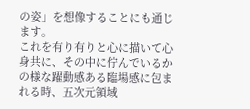の姿」を想像することにも通じます。
これを有り有りと心に描いて心身共に、その中に佇んでいるかの様な躍動感ある臨場感に包まれる時、五次元領域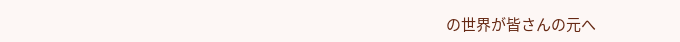の世界が皆さんの元へ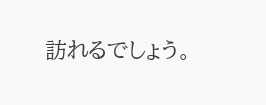訪れるでしょう。